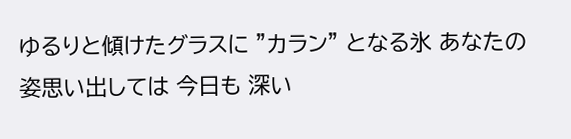ゆるりと傾けたグラスに ”カラン” となる氷 あなたの姿思い出しては 今日も 深い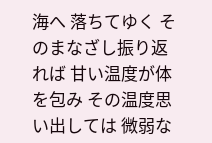海へ 落ちてゆく そのまなざし振り返れば 甘い温度が体を包み その温度思い出しては 微弱な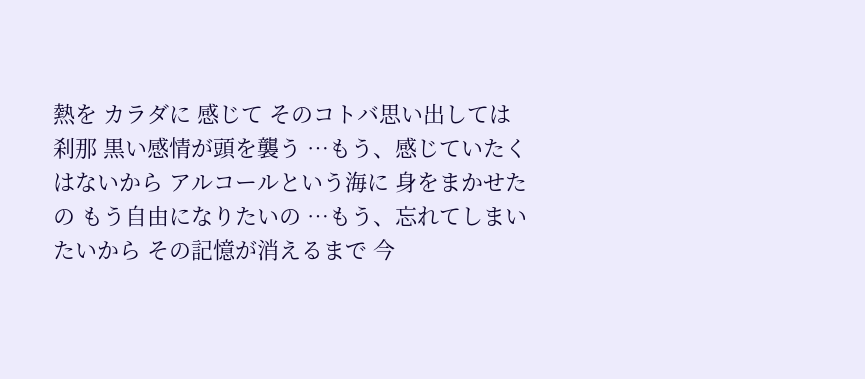熱を カラダに 感じて そのコトバ思い出しては 刹那 黒い感情が頭を襲う …もう、感じていたくはないから アルコールという海に 身をまかせたの もう自由になりたいの …もう、忘れてしまいたいから その記憶が消えるまで 今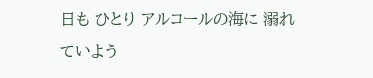日も ひとり アルコールの海に 溺れていよう